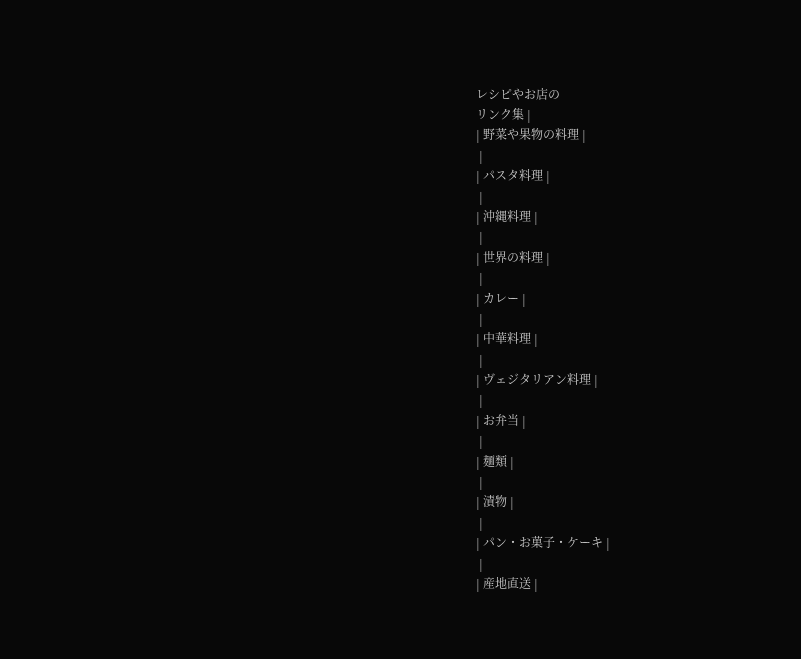レシピやお店の
リンク集 |
| 野菜や果物の料理 |
 |
| パスタ料理 |
 |
| 沖縄料理 |
 |
| 世界の料理 |
 |
| カレー |
 |
| 中華料理 |
 |
| ヴェジタリアン料理 |
 |
| お弁当 |
 |
| 麺類 |
 |
| 漬物 |
 |
| パン・お菓子・ケーキ |
 |
| 産地直送 |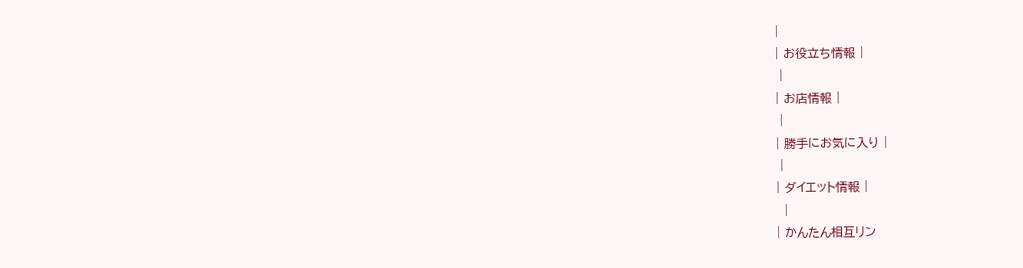|
| お役立ち情報 |
 |
| お店情報 |
 |
| 勝手にお気に入り |
 |
| ダイエット情報 |
  |
| かんたん相互リン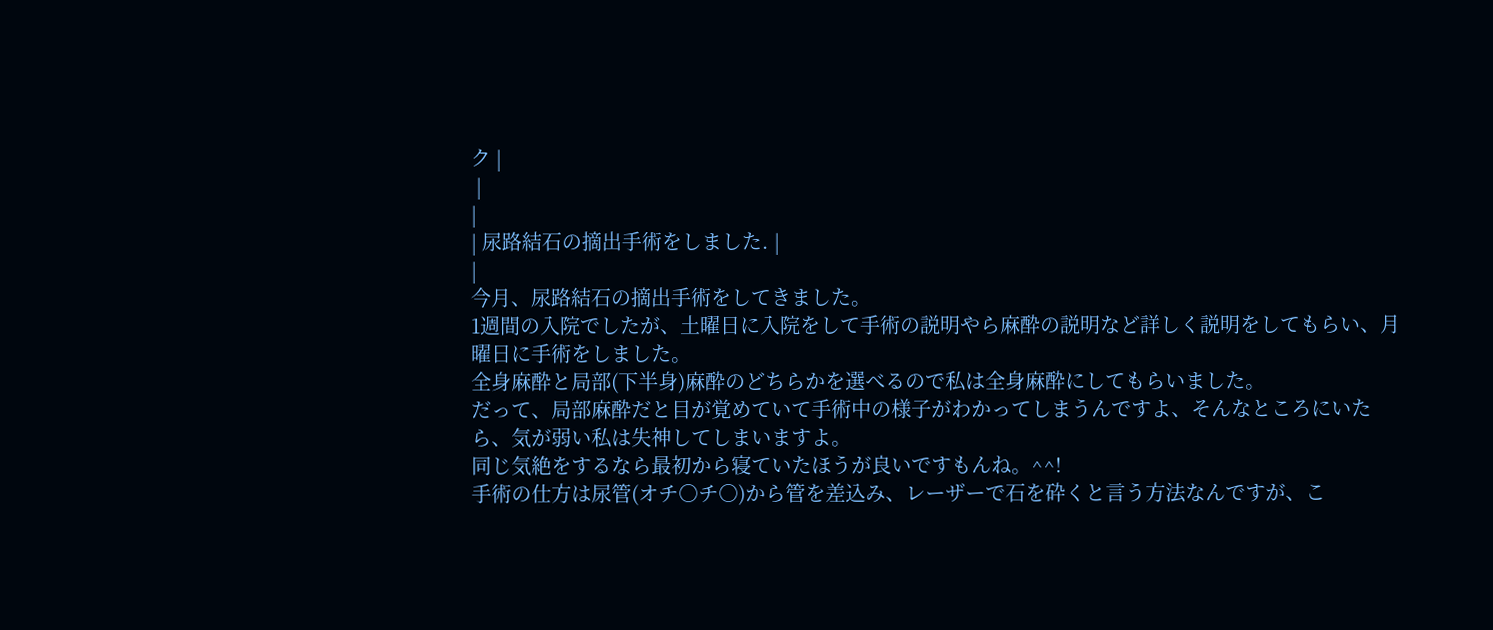ク |
 |
|
| 尿路結石の摘出手術をしました. |
|
今月、尿路結石の摘出手術をしてきました。
1週間の入院でしたが、土曜日に入院をして手術の説明やら麻酔の説明など詳しく説明をしてもらい、月曜日に手術をしました。
全身麻酔と局部(下半身)麻酔のどちらかを選べるので私は全身麻酔にしてもらいました。
だって、局部麻酔だと目が覚めていて手術中の様子がわかってしまうんですよ、そんなところにいたら、気が弱い私は失神してしまいますよ。
同じ気絶をするなら最初から寝ていたほうが良いですもんね。^^!
手術の仕方は尿管(オチ○チ○)から管を差込み、レーザーで石を砕くと言う方法なんですが、こ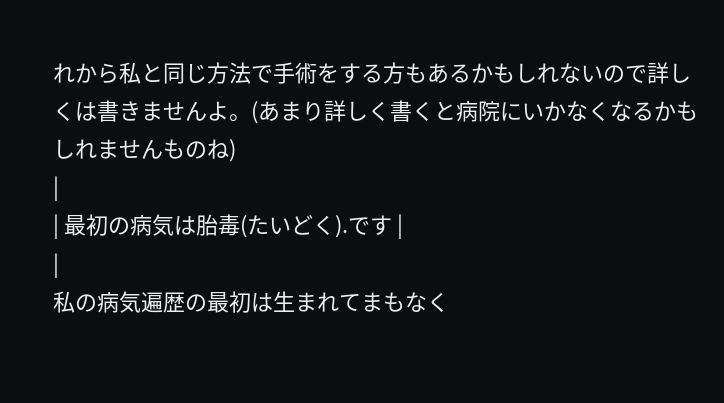れから私と同じ方法で手術をする方もあるかもしれないので詳しくは書きませんよ。(あまり詳しく書くと病院にいかなくなるかもしれませんものね)
|
| 最初の病気は胎毒(たいどく).です |
|
私の病気遍歴の最初は生まれてまもなく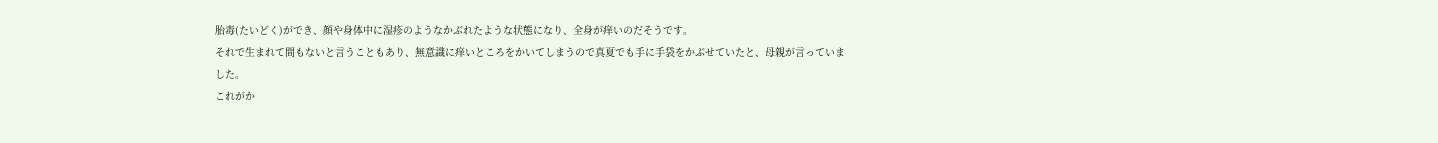胎毒(たいどく)ができ、顔や身体中に湿疹のようなかぶれたような状態になり、全身が痒いのだそうです。
それで生まれて間もないと言うこともあり、無意識に痒いところをかいてしまうので真夏でも手に手袋をかぶせていたと、母親が言っていました。
これがか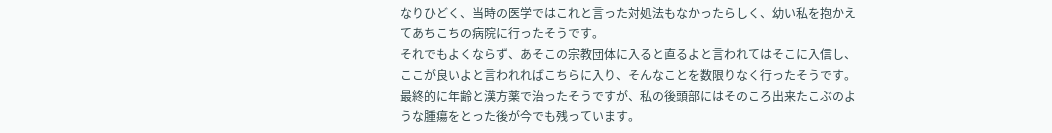なりひどく、当時の医学ではこれと言った対処法もなかったらしく、幼い私を抱かえてあちこちの病院に行ったそうです。
それでもよくならず、あそこの宗教団体に入ると直るよと言われてはそこに入信し、ここが良いよと言われればこちらに入り、そんなことを数限りなく行ったそうです。
最終的に年齢と漢方薬で治ったそうですが、私の後頭部にはそのころ出来たこぶのような腫瘍をとった後が今でも残っています。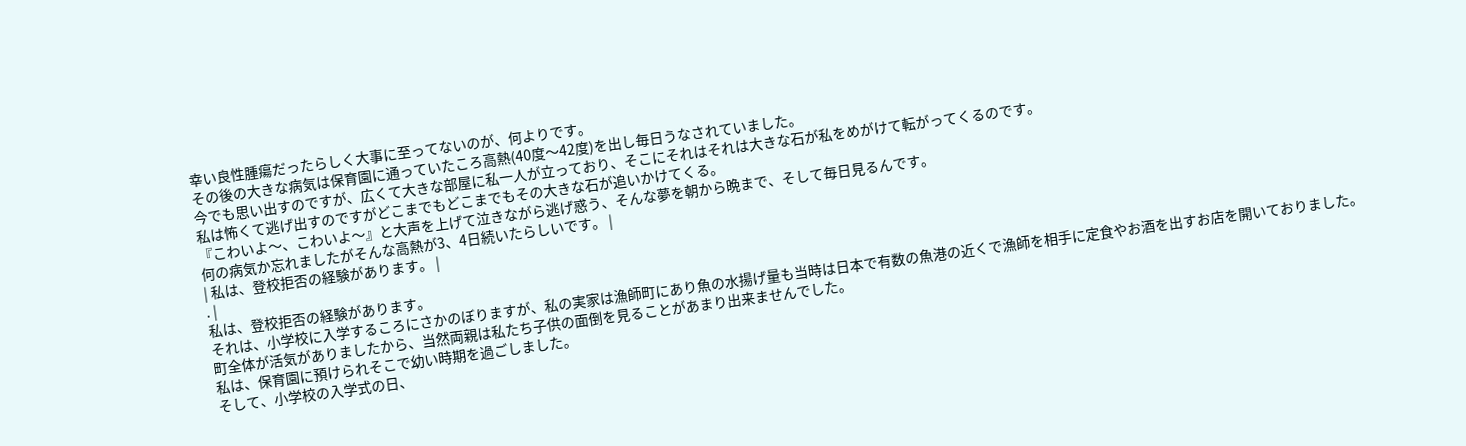幸い良性腫瘍だったらしく大事に至ってないのが、何よりです。
その後の大きな病気は保育園に通っていたころ高熱(40度〜42度)を出し毎日うなされていました。
今でも思い出すのですが、広くて大きな部屋に私一人が立っており、そこにそれはそれは大きな石が私をめがけて転がってくるのです。
私は怖くて逃げ出すのですがどこまでもどこまでもその大きな石が追いかけてくる。
『こわいよ〜、こわいよ〜』と大声を上げて泣きながら逃げ惑う、そんな夢を朝から晩まで、そして毎日見るんです。
何の病気か忘れましたがそんな高熱が3、4日続いたらしいです。 |
| 私は、登校拒否の経験があります。 |
. |
私は、登校拒否の経験があります。
それは、小学校に入学するころにさかのぼりますが、私の実家は漁師町にあり魚の水揚げ量も当時は日本で有数の魚港の近くで漁師を相手に定食やお酒を出すお店を開いておりました。
町全体が活気がありましたから、当然両親は私たち子供の面倒を見ることがあまり出来ませんでした。
私は、保育園に預けられそこで幼い時期を過ごしました。
そして、小学校の入学式の日、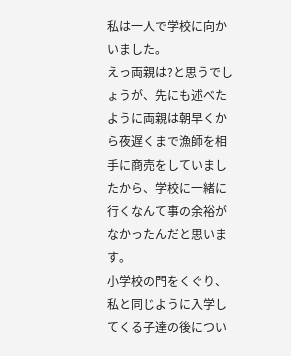私は一人で学校に向かいました。
えっ両親は?と思うでしょうが、先にも述べたように両親は朝早くから夜遅くまで漁師を相手に商売をしていましたから、学校に一緒に行くなんて事の余裕がなかったんだと思います。
小学校の門をくぐり、私と同じように入学してくる子達の後につい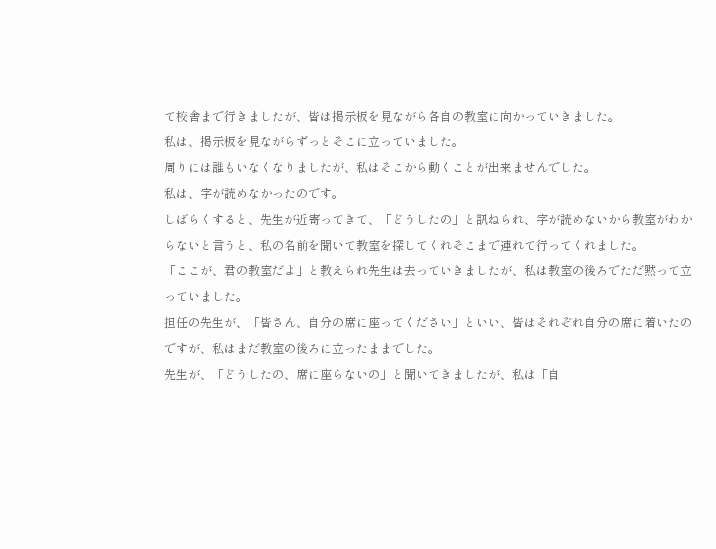て校舎まで行きましたが、皆は掲示板を見ながら各自の教室に向かっていきました。
私は、掲示板を見ながらずっとそこに立っていました。
周りには誰もいなくなりましたが、私はそこから動くことが出来ませんでした。
私は、字が読めなかったのです。
しばらくすると、先生が近寄ってきて、「どうしたの」と訊ねられ、字が読めないから教室がわからないと言うと、私の名前を聞いて教室を探してくれそこまで連れて行ってくれました。
「ここが、君の教室だよ」と教えられ先生は去っていきましたが、私は教室の後ろでただ黙って立っていました。
担任の先生が、「皆さん、自分の席に座ってください」といい、皆はそれぞれ自分の席に着いたのですが、私はまだ教室の後ろに立ったままでした。
先生が、「どうしたの、席に座らないの」と聞いてきましたが、私は「自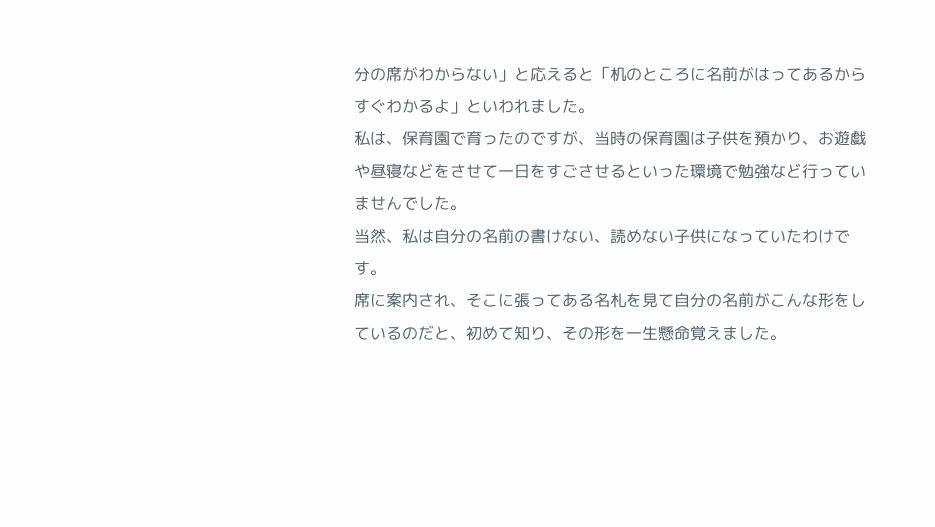分の席がわからない」と応えると「机のところに名前がはってあるからすぐわかるよ」といわれました。
私は、保育園で育ったのですが、当時の保育園は子供を預かり、お遊戯や昼寝などをさせて一日をすごさせるといった環境で勉強など行っていませんでした。
当然、私は自分の名前の書けない、読めない子供になっていたわけです。
席に案内され、そこに張ってある名札を見て自分の名前がこんな形をしているのだと、初めて知り、その形を一生懸命覚えました。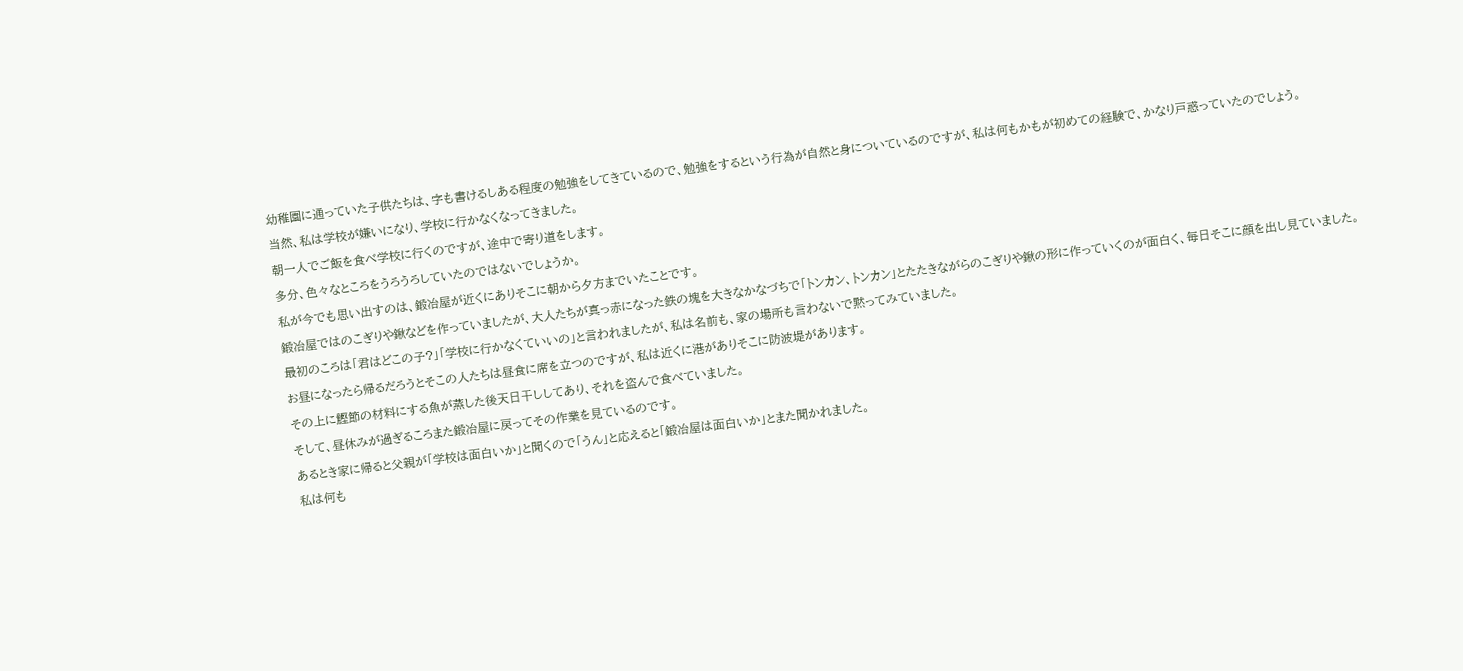幼稚園に通っていた子供たちは、字も書けるしある程度の勉強をしてきているので、勉強をするという行為が自然と身についているのですが、私は何もかもが初めての経験で、かなり戸惑っていたのでしょう。
当然、私は学校が嫌いになり、学校に行かなくなってきました。
朝一人でご飯を食べ学校に行くのですが、途中で寄り道をします。
多分、色々なところをうろうろしていたのではないでしょうか。
私が今でも思い出すのは、鍛冶屋が近くにありそこに朝から夕方までいたことです。
鍛冶屋ではのこぎりや鍬などを作っていましたが、大人たちが真っ赤になった鉄の塊を大きなかなづちで「トンカン、トンカン」とたたきながらのこぎりや鍬の形に作っていくのが面白く、毎日そこに顔を出し見ていました。
最初のころは「君はどこの子?」「学校に行かなくていいの」と言われましたが、私は名前も、家の場所も言わないで黙ってみていました。
お昼になったら帰るだろうとそこの人たちは昼食に席を立つのですが、私は近くに港がありそこに防波堤があります。
その上に鰹節の材料にする魚が蒸した後天日干ししてあり、それを盗んで食べていました。
そして、昼休みが過ぎるころまた鍛冶屋に戻ってその作業を見ているのです。
あるとき家に帰ると父親が「学校は面白いか」と聞くので「うん」と応えると「鍛冶屋は面白いか」とまた聞かれました。
私は何も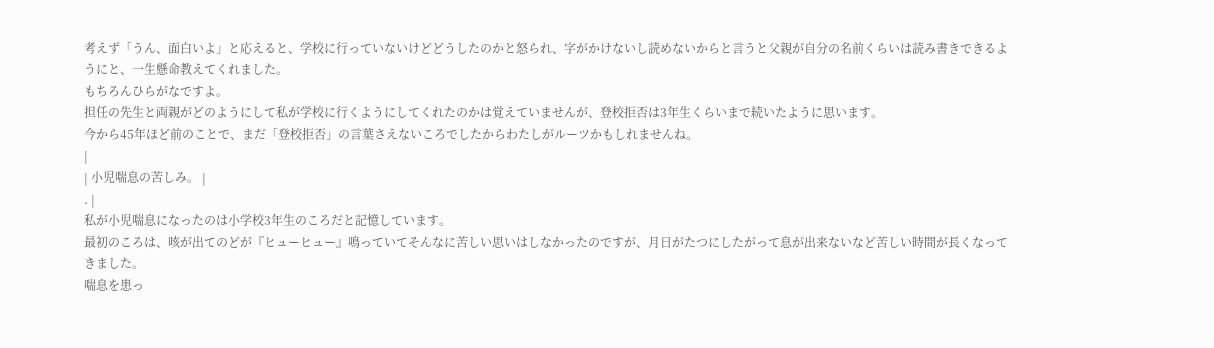考えず「うん、面白いよ」と応えると、学校に行っていないけどどうしたのかと怒られ、字がかけないし読めないからと言うと父親が自分の名前くらいは読み書きできるようにと、一生懸命教えてくれました。
もちろんひらがなですよ。
担任の先生と両親がどのようにして私が学校に行くようにしてくれたのかは覚えていませんが、登校拒否は3年生くらいまで続いたように思います。
今から45年ほど前のことで、まだ「登校拒否」の言葉さえないころでしたからわたしがルーツかもしれませんね。
|
| 小児喘息の苦しみ。 |
. |
私が小児喘息になったのは小学校3年生のころだと記憶しています。
最初のころは、咳が出てのどが『ヒューヒュー』鳴っていてそんなに苦しい思いはしなかったのですが、月日がたつにしたがって息が出来ないなど苦しい時間が長くなってきました。
喘息を患っ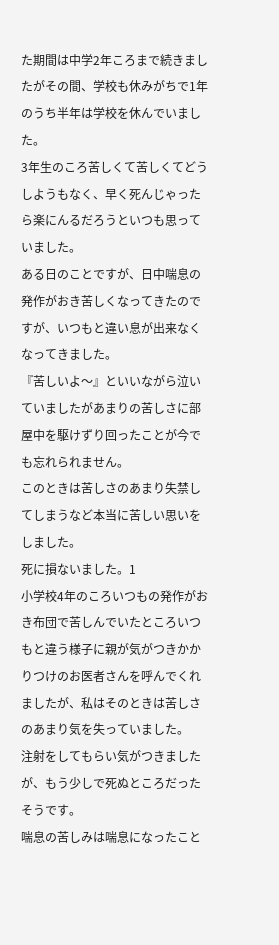た期間は中学2年ころまで続きましたがその間、学校も休みがちで1年のうち半年は学校を休んでいました。
3年生のころ苦しくて苦しくてどうしようもなく、早く死んじゃったら楽にんるだろうといつも思っていました。
ある日のことですが、日中喘息の発作がおき苦しくなってきたのですが、いつもと違い息が出来なくなってきました。
『苦しいよ〜』といいながら泣いていましたがあまりの苦しさに部屋中を駆けずり回ったことが今でも忘れられません。
このときは苦しさのあまり失禁してしまうなど本当に苦しい思いをしました。
死に損ないました。1
小学校4年のころいつもの発作がおき布団で苦しんでいたところいつもと違う様子に親が気がつきかかりつけのお医者さんを呼んでくれましたが、私はそのときは苦しさのあまり気を失っていました。
注射をしてもらい気がつきましたが、もう少しで死ぬところだったそうです。
喘息の苦しみは喘息になったこと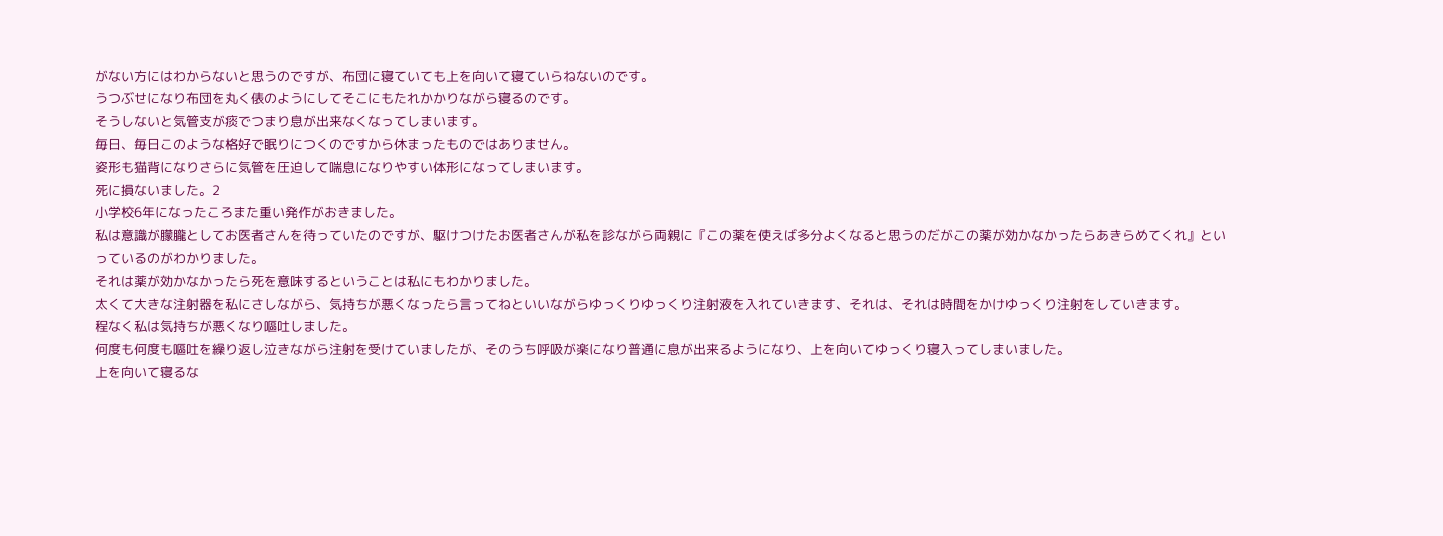がない方にはわからないと思うのですが、布団に寝ていても上を向いて寝ていらねないのです。
うつぶせになり布団を丸く俵のようにしてそこにもたれかかりながら寝るのです。
そうしないと気管支が痰でつまり息が出来なくなってしまいます。
毎日、毎日このような格好で眠りにつくのですから休まったものではありません。
姿形も猫背になりさらに気管を圧迫して喘息になりやすい体形になってしまいます。
死に損ないました。2
小学校6年になったころまた重い発作がおきました。
私は意識が朦朧としてお医者さんを待っていたのですが、駆けつけたお医者さんが私を診ながら両親に『この薬を使えば多分よくなると思うのだがこの薬が効かなかったらあきらめてくれ』といっているのがわかりました。
それは薬が効かなかったら死を意味するということは私にもわかりました。
太くて大きな注射器を私にさしながら、気持ちが悪くなったら言ってねといいながらゆっくりゆっくり注射液を入れていきます、それは、それは時間をかけゆっくり注射をしていきます。
程なく私は気持ちが悪くなり嘔吐しました。
何度も何度も嘔吐を繰り返し泣きながら注射を受けていましたが、そのうち呼吸が楽になり普通に息が出来るようになり、上を向いてゆっくり寝入ってしまいました。
上を向いて寝るな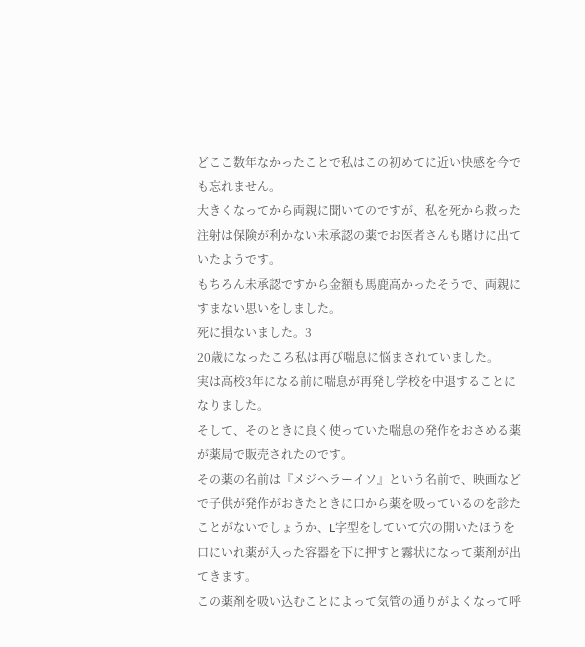どここ数年なかったことで私はこの初めてに近い快感を今でも忘れません。
大きくなってから両親に聞いてのですが、私を死から救った注射は保険が利かない未承認の薬でお医者さんも賭けに出ていたようです。
もちろん未承認ですから金額も馬鹿高かったそうで、両親にすまない思いをしました。
死に損ないました。3
20歳になったころ私は再び喘息に悩まされていました。
実は高校3年になる前に喘息が再発し学校を中退することになりました。
そして、そのときに良く使っていた喘息の発作をおさめる薬が薬局で販売されたのです。
その薬の名前は『メジヘラーイソ』という名前で、映画などで子供が発作がおきたときに口から薬を吸っているのを診たことがないでしょうか、L字型をしていて穴の開いたほうを口にいれ薬が入った容器を下に押すと霧状になって薬剤が出てきます。
この薬剤を吸い込むことによって気管の通りがよくなって呼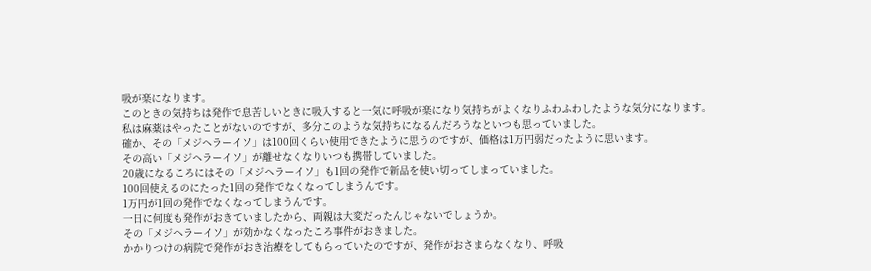吸が楽になります。
このときの気持ちは発作で息苦しいときに吸入すると一気に呼吸が楽になり気持ちがよくなりふわふわしたような気分になります。
私は麻薬はやったことがないのですが、多分このような気持ちになるんだろうなといつも思っていました。
確か、その「メジヘラーイソ」は100回くらい使用できたように思うのですが、価格は1万円弱だったように思います。
その高い「メジヘラーイソ」が離せなくなりいつも携帯していました。
20歳になるころにはその「メジヘラーイソ」も1回の発作で新品を使い切ってしまっていました。
100回使えるのにたった1回の発作でなくなってしまうんです。
1万円が1回の発作でなくなってしまうんです。
一日に何度も発作がおきていましたから、両親は大変だったんじゃないでしょうか。
その「メジヘラーイソ」が効かなくなったころ事件がおきました。
かかりつけの病院で発作がおき治療をしてもらっていたのですが、発作がおさまらなくなり、呼吸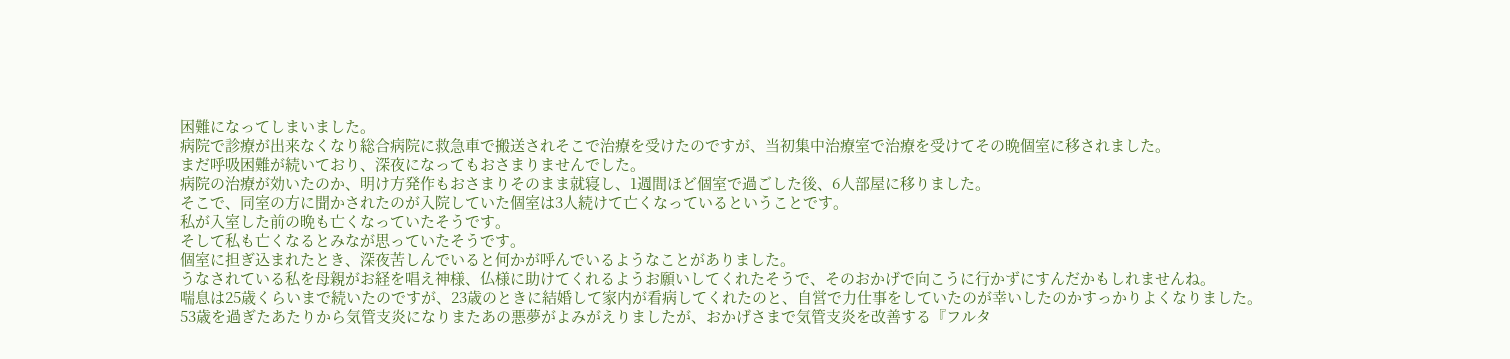困難になってしまいました。
病院で診療が出来なくなり総合病院に救急車で搬送されそこで治療を受けたのですが、当初集中治療室で治療を受けてその晩個室に移されました。
まだ呼吸困難が続いており、深夜になってもおさまりませんでした。
病院の治療が効いたのか、明け方発作もおさまりそのまま就寝し、1週間ほど個室で過ごした後、6人部屋に移りました。
そこで、同室の方に聞かされたのが入院していた個室は3人続けて亡くなっているということです。
私が入室した前の晩も亡くなっていたそうです。
そして私も亡くなるとみなが思っていたそうです。
個室に担ぎ込まれたとき、深夜苦しんでいると何かが呼んでいるようなことがありました。
うなされている私を母親がお経を唱え神様、仏様に助けてくれるようお願いしてくれたそうで、そのおかげで向こうに行かずにすんだかもしれませんね。
喘息は25歳くらいまで続いたのですが、23歳のときに結婚して家内が看病してくれたのと、自営で力仕事をしていたのが幸いしたのかすっかりよくなりました。
53歳を過ぎたあたりから気管支炎になりまたあの悪夢がよみがえりましたが、おかげさまで気管支炎を改善する『フルタ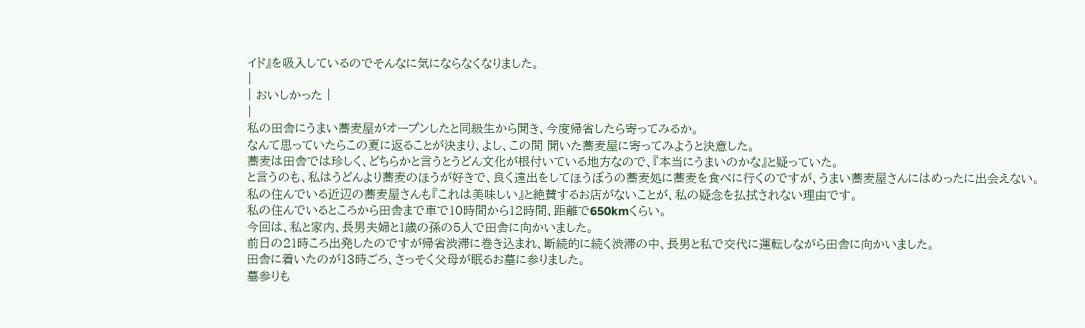イド』を吸入しているのでそんなに気にならなくなりました。
|
| おいしかった |
|
私の田舎にうまい蕎麦屋がオープンしたと同級生から聞き、今度帰省したら寄ってみるか。
なんて思っていたらこの夏に返ることが決まり、よし、この間 聞いた蕎麦屋に寄ってみようと決意した。
蕎麦は田舎では珍しく、どちらかと言うとうどん文化が根付いている地方なので、『本当にうまいのかな』と疑っていた。
と言うのも、私はうどんより蕎麦のほうが好きで、良く遠出をしてほうぼうの蕎麦処に蕎麦を食べに行くのですが、うまい蕎麦屋さんにはめったに出会えない。
私の住んでいる近辺の蕎麦屋さんも『これは美味しい』と絶賛するお店がないことが、私の疑念を払拭されない理由です。
私の住んでいるところから田舎まで車で10時間から12時間、距離で650kmくらい。
今回は、私と家内、長男夫婦と1歳の孫の5人で田舎に向かいました。
前日の21時ころ出発したのですが帰省渋滞に巻き込まれ、断続的に続く渋滞の中、長男と私で交代に運転しながら田舎に向かいました。
田舎に着いたのが13時ごろ、さっそく父母が眠るお墓に参りました。
墓参りも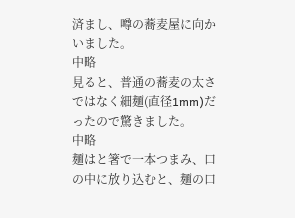済まし、噂の蕎麦屋に向かいました。
中略
見ると、普通の蕎麦の太さではなく細麺(直径1mm)だったので驚きました。
中略
麺はと箸で一本つまみ、口の中に放り込むと、麺の口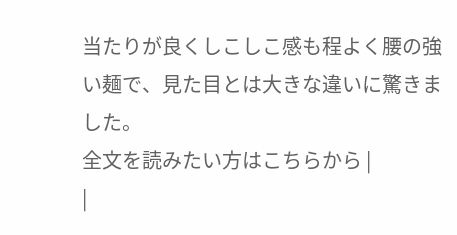当たりが良くしこしこ感も程よく腰の強い麺で、見た目とは大きな違いに驚きました。
全文を読みたい方はこちらから |
|